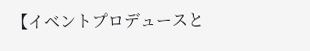【イベントプロデュースと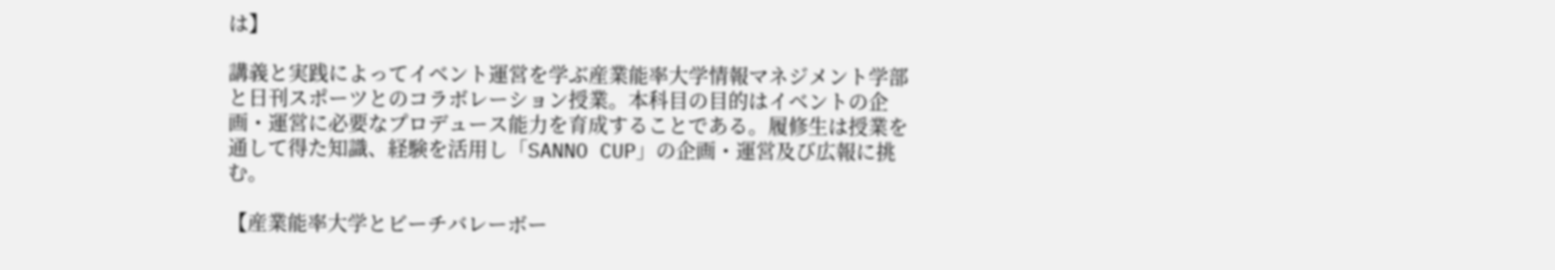は】

講義と実践によってイベント運営を学ぶ産業能率大学情報マネジメント学部と日刊スポーツとのコラボレーション授業。本科目の目的はイベントの企画・運営に必要なプロデュース能力を育成することである。履修生は授業を通して得た知識、経験を活用し「SANNO CUP」の企画・運営及び広報に挑む。

【産業能率大学とビーチバレーボー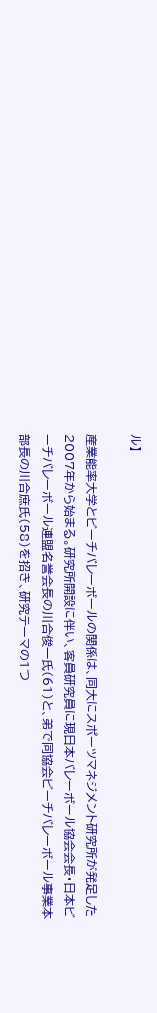ル】

産業能率大学とビーチバレーボールの関係は、同大にスポーツマネジメント研究所が発足した 2007年から始まる。研究所開設に伴い、客員研究員に現日本バレーボール協会会長・日本ビーチバレーボール連盟名誉会長の川合俊一氏(61)と、弟で同協会ビーチバレーボール事業本部長の川合庶氏(58)を招き、研究テーマの1つ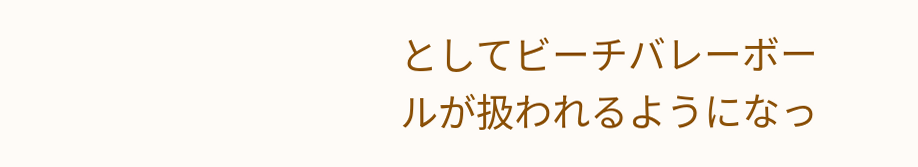としてビーチバレーボールが扱われるようになっ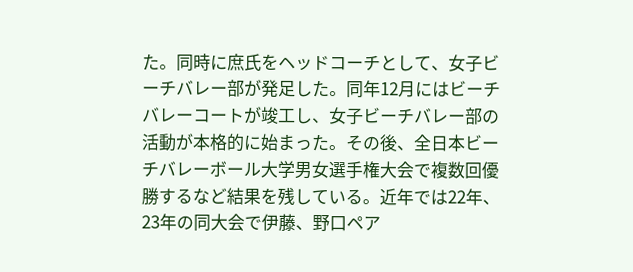た。同時に庶氏をヘッドコーチとして、女子ビーチバレー部が発足した。同年12月にはビーチバレーコートが竣工し、女子ビーチバレー部の活動が本格的に始まった。その後、全日本ビーチバレーボール大学男女選手権大会で複数回優勝するなど結果を残している。近年では22年、23年の同大会で伊藤、野口ペア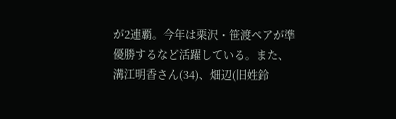が2連覇。今年は栗沢・笹渡ペアが準優勝するなど活躍している。また、溝江明香さん(34)、畑辺(旧姓鈴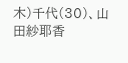木)千代(30)、山田紗耶香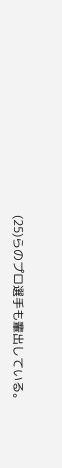(25)らのプロ選手も輩出している。